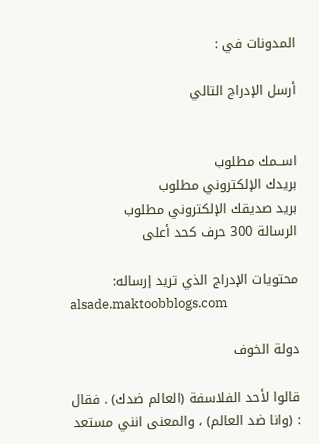المدونات في :

أرسل الإدراج التالي


اســمك مطلوب
بريدك الإلكتروني مطلوب
بريد صديقك الإلكتروني مطلوب
الرسالة 300 حرف كحد أعلى

محتويات الإدراج الذي تريد إرساله:
alsade.maktoobblogs.com

دولة الخوف

قالوا لأحد الفلاسفة (العالم ضدك) . فقال : (وانا ضد العالم) ، والمعنى انني مستعد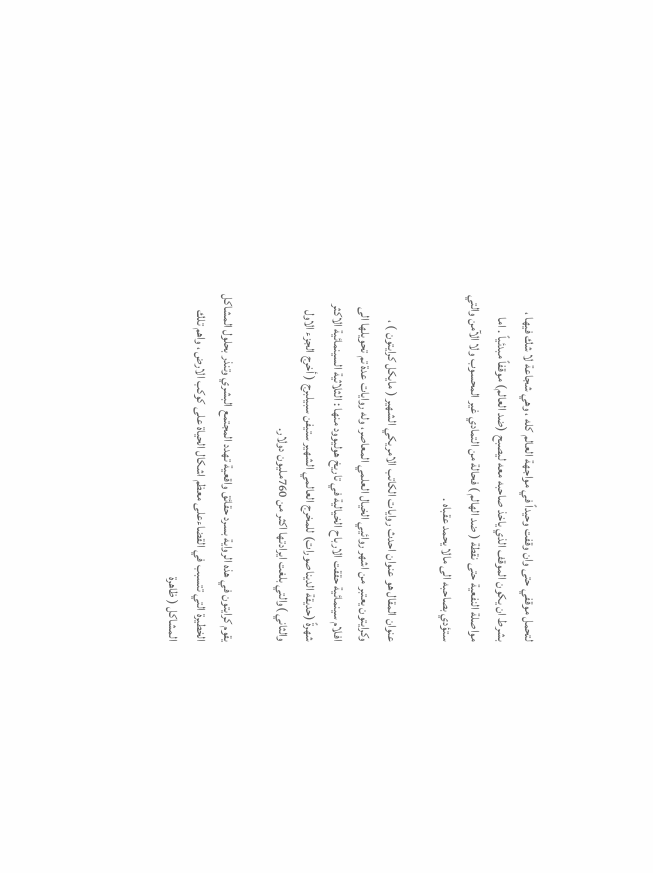لتحمل موقفي حتى وان وقفت وحيداً في مواجهة العالم كله ، وهي شجاعة لا شك فيها ، بشرط ان يكون الموقف الذي ياخذ صاحبه معه ليصبح (ضد العالم) موقفاً مبدئياً . اما مواصلة النفعية حتى نقطة ( ضد الهالم ) فحالة من التمادي غير المحسوب ولا الآمن والتي ستؤدي بصاحبه الى مالا يحمد عقباه .

عنوان المقال هو عنوان احدث روايات الكاتب الامريكي الشهير ( مايكل كرايتون ) ، وكرايتون يعتبر من اشهر روائيي الخيال العلمي المعاصر، وله روايات عدة تم تحويلها الى افلام سينمائية حققت الارباح الخيالية في تاريخ هوليوود منها : الثلاثية السينمائية الاكثر شهرةً (حديقة الديناصورات) للمخرج العالمي الشهير ستيفن سبيلبرج ( أخرج الجزء الاول والثاني )والتي بلغت ايرادتها اكثر من 760مليون دولار.

يقوم كرايتون في هذه الرواية بسرد حقائق واقعية تهدد المجتمع البشري وتنذر بحلول المشاكل الخطيرة التي تتسبب في القضاءعلى معظم اشكال الحياة على كوكب الارض ، واهم تلك المشاكل ( ظاهرة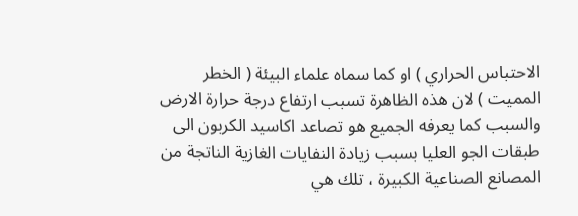الاحتباس الحراري ) او كما سماه علماء البيئة ( الخطر المميت ) لان هذه الظاهرة تسبب ارتفاع درجة حرارة الارض والسبب كما يعرفه الجميع هو تصاعد اكاسيد الكربون الى طبقات الجو العليا بسبب زيادة النفايات الغازية الناتجة من المصانع الصناعية الكبيرة ، تلك هي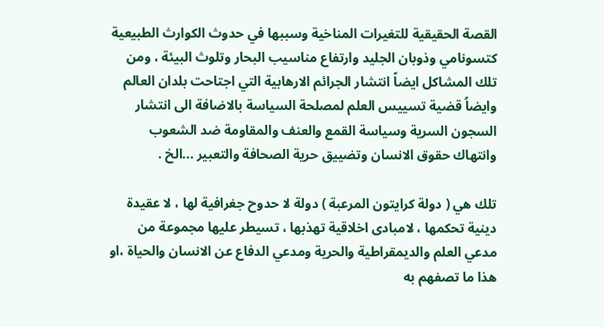القصة الحقيقية للتغيرات المناخية وسببها في حدوث الكوارث الطبيعية كتسونامي وذوبان الجليد وارتفاع مناسيب البحار وتلوث البيئة ، ومن تلك المشاكل ايضاً انتشار الجرائم الارهابية التي اجتاحت بلدان العالم وايضاُ قضية تسييس العلم لمصلحة السياسة بالاضافة الى انتشار السجون السرية وسياسة القمع والعنف والمقاومة ضد الشعوب وانتهاك حقوق الانسان وتضييق حرية الصحافة والتعبير ...الخ .

تلك هي ( دولة كرايتون المرعبة ) دولة لا حدوح جغرافية لها ، لا عقيدة دينية تحكمها ، لامبادى اخلاقية تهذبها ، تسيطر عليها مجموعة من مدعي العلم والديمقراطية والحرية ومدعي الدفاع عن الانسان والحياة ،او هذا ما تصفهم به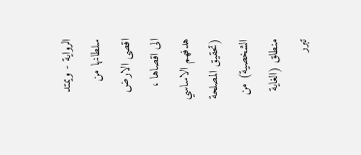الرواية - ويمتد سلطانها من اقصى الارض الى اقصاها ، هدفهم الاساسي (تحقيق المصلحة الشخصية) من منطلق (الغاية تبرر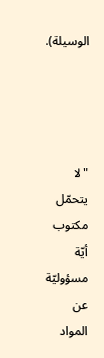الوسيلة).




"لا يتحمّل مكتوب أيّة مسؤوليّة عن المواد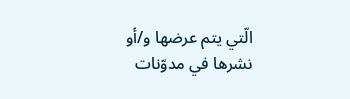الّتي يتم عرضها و/أو نشرها في مدوّنات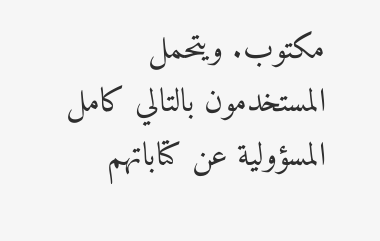مكتوب. ويتحمل المستخدمون بالتالي كامل
المسؤولية عن كتاباتهم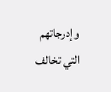وإدرجاتهم التي تخالف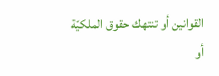القوانين أو تنتهك حقوق الملكيّة أو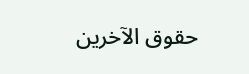حقوق الآخرين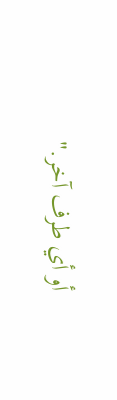أو أي طرف آخر."